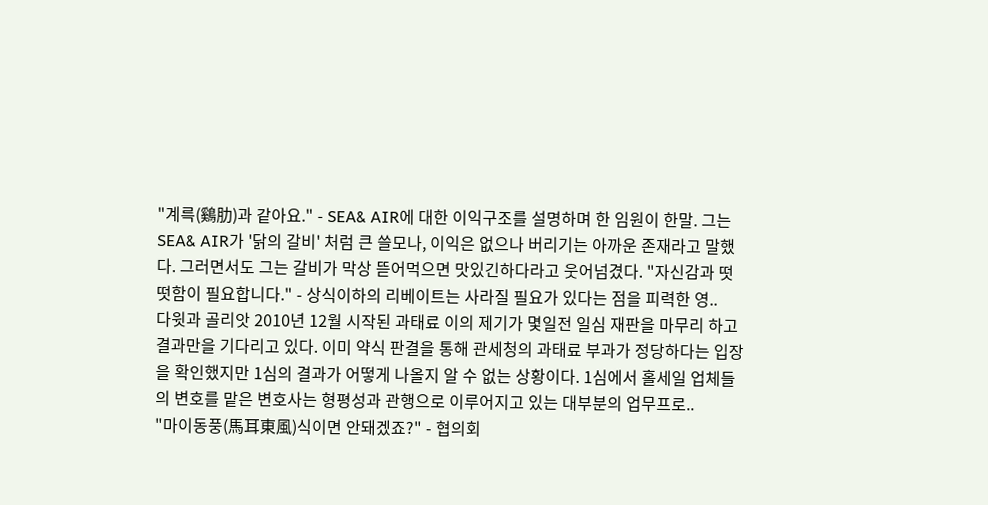"계륵(鷄肋)과 같아요." - SEA& AIR에 대한 이익구조를 설명하며 한 임원이 한말. 그는 SEA& AIR가 '닭의 갈비' 처럼 큰 쓸모나, 이익은 없으나 버리기는 아까운 존재라고 말했다. 그러면서도 그는 갈비가 막상 뜯어먹으면 맛있긴하다라고 웃어넘겼다. "자신감과 떳떳함이 필요합니다." - 상식이하의 리베이트는 사라질 필요가 있다는 점을 피력한 영..
다윗과 골리앗 2010년 12월 시작된 과태료 이의 제기가 몇일전 일심 재판을 마무리 하고 결과만을 기다리고 있다. 이미 약식 판결을 통해 관세청의 과태료 부과가 정당하다는 입장을 확인했지만 1심의 결과가 어떻게 나올지 알 수 없는 상황이다. 1심에서 홀세일 업체들의 변호를 맡은 변호사는 형평성과 관행으로 이루어지고 있는 대부분의 업무프로..
"마이동풍(馬耳東風)식이면 안돼겠죠?" - 협의회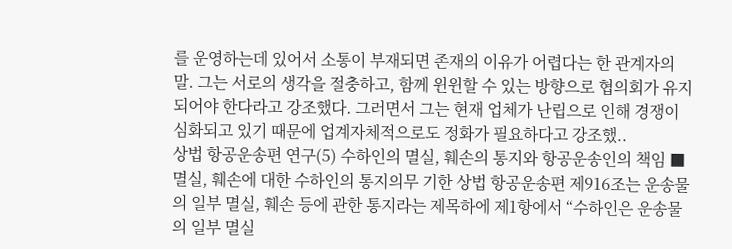를 운영하는데 있어서 소통이 부재되면 존재의 이유가 어렵다는 한 관계자의 말. 그는 서로의 생각을 절충하고, 함께 윈윈할 수 있는 방향으로 협의회가 유지되어야 한다라고 강조했다. 그러면서 그는 현재 업체가 난립으로 인해 경쟁이 심화되고 있기 때문에 업계자체적으로도 정화가 필요하다고 강조했..
상법 항공운송편 연구(5) 수하인의 멸실, 훼손의 통지와 항공운송인의 책임 ■ 멸실, 훼손에 대한 수하인의 통지의무 기한 상법 항공운송편 제916조는 운송물의 일부 멸실, 훼손 등에 관한 통지라는 제목하에 제1항에서 “수하인은 운송물의 일부 멸실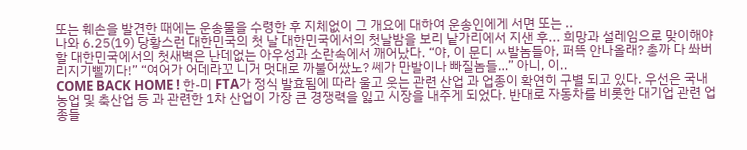또는 훼손을 발견한 때에는 운송물을 수령한 후 지체없이 그 개요에 대하여 운송인에게 서면 또는 ..
나와 6.25(19) 당황스런 대한민국의 첫 날 대한민국에서의 첫날밤을 보리 낱가리에서 지샌 후... 희망과 설레임으로 맞이해야할 대한민국에서의 첫새벽은 난데없는 아우성과 소란속에서 깨어났다. “야, 이 문디 ㅆ발놈들아, 퍼뜩 안나올래? 총까 다 쏴버리지기삘끼다!” “여어가 어데라꼬 니거 멋대로 까불어쌌노? 쎄가 만발이나 빠질놈들…” 아니, 이..
COME BACK HOME ! 한-미 FTA가 정식 발효됨에 따라 울고 웃는 관련 산업 과 업종이 확연히 구별 되고 있다. 우선은 국내 농업 및 축산업 등 과 관련한 1차 산업이 가장 큰 경쟁력을 잃고 시장을 내주게 되었다. 반대로 자동차를 비롯한 대기업 관련 업종들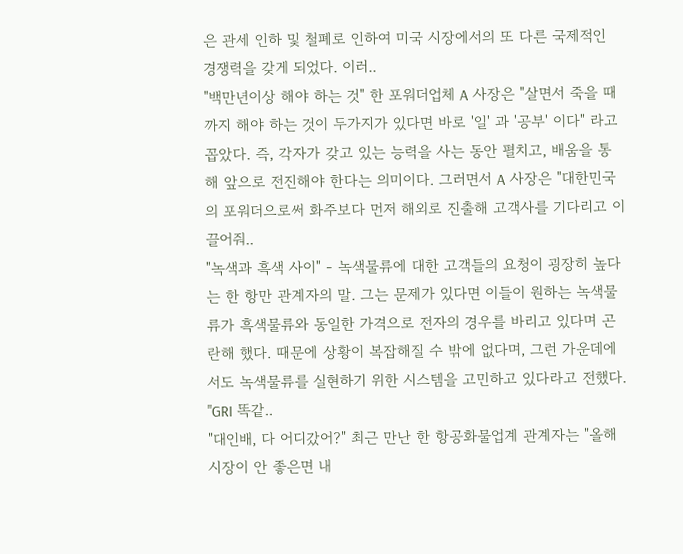은 관세 인하 및 철폐로 인하여 미국 시장에서의 또 다른 국제적인 경쟁력을 갖게 되었다. 이러..
"백만년이상 해야 하는 것" 한 포워더업체 A 사장은 "살면서 죽을 때까지 해야 하는 것이 두가지가 있다면 바로 '일' 과 '공부' 이다" 라고 꼽았다. 즉, 각자가 갖고 있는 능력을 사는 동안 펼치고, 배움을 통해 앞으로 전진해야 한다는 의미이다. 그러면서 A 사장은 "대한민국의 포워더으로써 화주보다 먼저 해외로 진출해 고객사를 기다리고 이끌어줘..
"녹색과 흑색 사이" - 녹색물류에 대한 고객들의 요청이 굉장히 높다는 한 항만 관계자의 말. 그는 문제가 있다면 이들이 원하는 녹색물류가 흑색물류와 동일한 가격으로 전자의 경우를 바리고 있다며 곤란해 했다. 때문에 상황이 복잡해질 수 밖에 없다며, 그런 가운데에서도 녹색물류를 실현하기 위한 시스템을 고민하고 있다라고 전했다. "GRI 똑같..
"대인배, 다 어디갔어?" 최근 만난 한 항공화물업계 관계자는 "올해 시장이 안 좋은면 내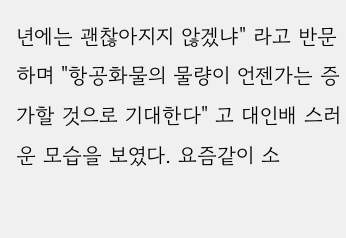년에는 괜찮아지지 않겠냐" 라고 반문하며 "항공화물의 물량이 언젠가는 증가할 것으로 기대한다" 고 대인배 스러운 모습을 보였다. 요즘같이 소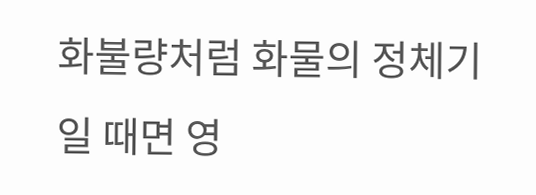화불량처럼 화물의 정체기일 때면 영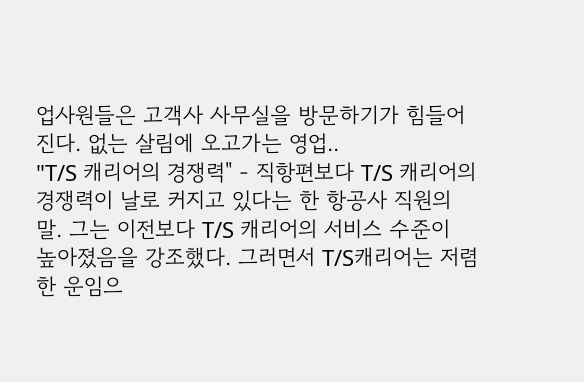업사원들은 고객사 사무실을 방문하기가 힘들어진다. 없는 살림에 오고가는 영업..
"T/S 캐리어의 경쟁력" - 직항편보다 T/S 캐리어의 경쟁력이 날로 커지고 있다는 한 항공사 직원의 말. 그는 이전보다 T/S 캐리어의 서비스 수준이 높아졌음을 강조했다. 그러면서 T/S캐리어는 저렴한 운임으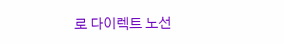로 다이렉트 노선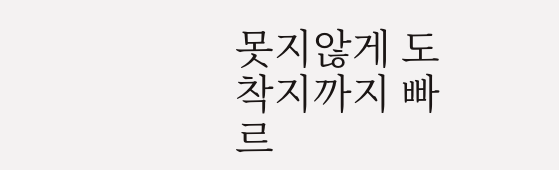못지않게 도착지까지 빠르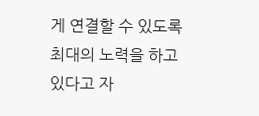게 연결할 수 있도록 최대의 노력을 하고 있다고 자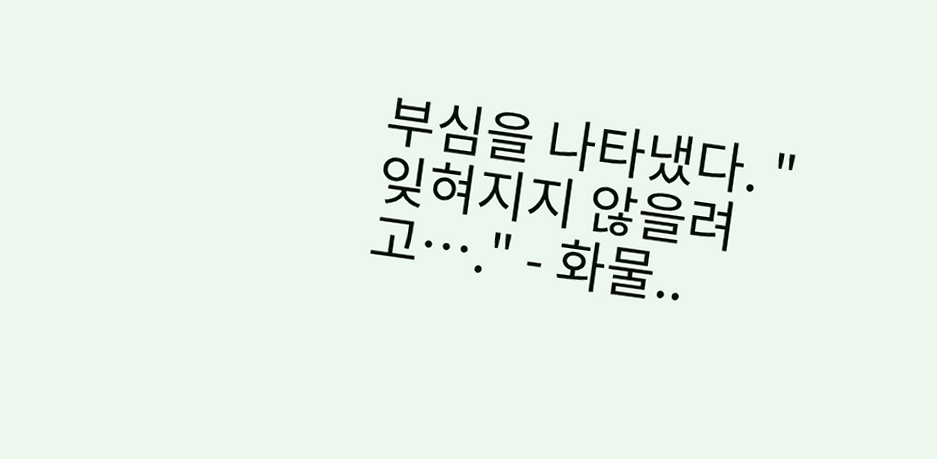부심을 나타냈다. "잊혀지지 않을려고…." - 화물..